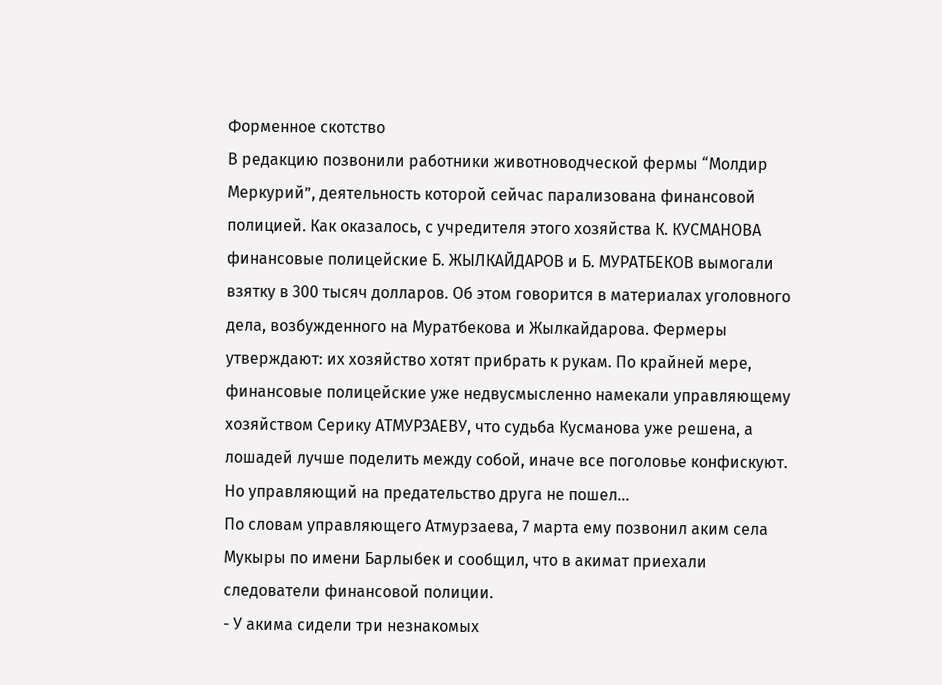Форменное скотство
В редакцию позвонили работники животноводческой фермы “Молдир Меркурий”, деятельность которой сейчас парализована финансовой полицией. Как оказалось, с учредителя этого хозяйства К. КУСМАНОВА финансовые полицейские Б. ЖЫЛКАЙДАРОВ и Б. МУРАТБЕКОВ вымогали взятку в 300 тысяч долларов. Об этом говорится в материалах уголовного дела, возбужденного на Муратбекова и Жылкайдарова. Фермеры утверждают: их хозяйство хотят прибрать к рукам. По крайней мере, финансовые полицейские уже недвусмысленно намекали управляющему хозяйством Серику АТМУРЗАЕВУ, что судьба Кусманова уже решена, а лошадей лучше поделить между собой, иначе все поголовье конфискуют. Но управляющий на предательство друга не пошел...
По словам управляющего Атмурзаева, 7 марта ему позвонил аким села Мукыры по имени Барлыбек и сообщил, что в акимат приехали следователи финансовой полиции.
- У акима сидели три незнакомых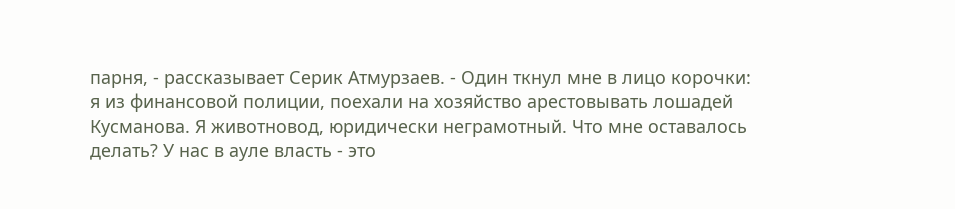парня, - рассказывает Серик Атмурзаев. - Один ткнул мне в лицо корочки: я из финансовой полиции, поехали на хозяйство арестовывать лошадей Кусманова. Я животновод, юридически неграмотный. Что мне оставалось делать? У нас в ауле власть - это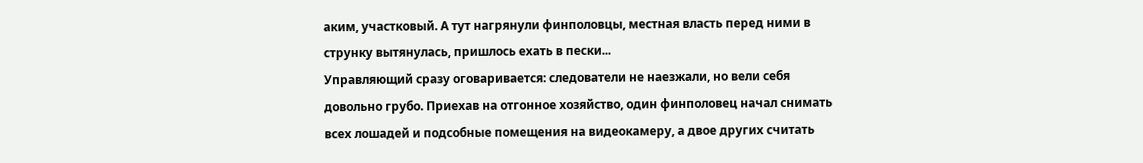аким, участковый. А тут нагрянули финполовцы, местная власть перед ними в струнку вытянулась, пришлось ехать в пески...
Управляющий сразу оговаривается: следователи не наезжали, но вели себя довольно грубо. Приехав на отгонное хозяйство, один финполовец начал снимать всех лошадей и подсобные помещения на видеокамеру, а двое других считать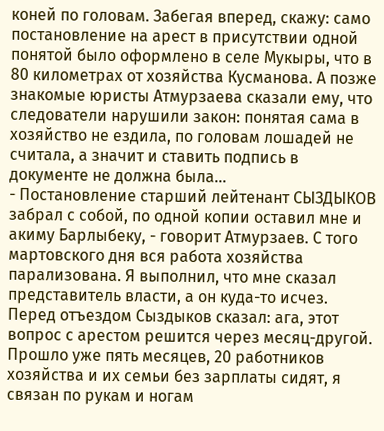коней по головам. Забегая вперед, скажу: само постановление на арест в присутствии одной понятой было оформлено в селе Мукыры, что в 80 километрах от хозяйства Кусманова. А позже знакомые юристы Атмурзаева сказали ему, что следователи нарушили закон: понятая сама в хозяйство не ездила, по головам лошадей не считала, а значит и ставить подпись в документе не должна была...
- Постановление старший лейтенант СЫЗДЫКОВ забрал с собой, по одной копии оставил мне и акиму Барлыбеку, - говорит Атмурзаев. С того мартовского дня вся работа хозяйства парализована. Я выполнил, что мне сказал представитель власти, а он куда-то исчез. Перед отъездом Сыздыков сказал: ага, этот вопрос с арестом решится через месяц-другой. Прошло уже пять месяцев, 20 работников хозяйства и их семьи без зарплаты сидят, я связан по рукам и ногам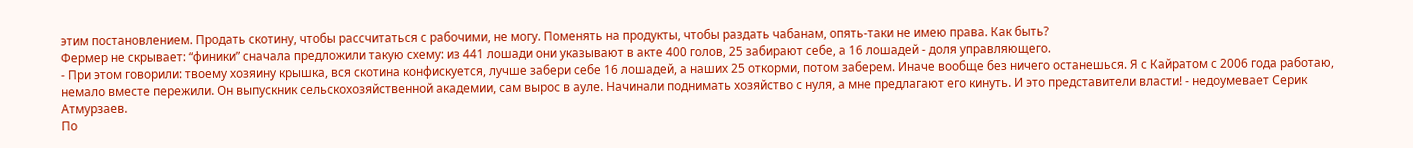этим постановлением. Продать скотину, чтобы рассчитаться с рабочими, не могу. Поменять на продукты, чтобы раздать чабанам, опять-таки не имею права. Как быть?
Фермер не скрывает: “финики” сначала предложили такую схему: из 441 лошади они указывают в акте 400 голов, 25 забирают себе, а 16 лошадей - доля управляющего.
- При этом говорили: твоему хозяину крышка, вся скотина конфискуется, лучше забери себе 16 лошадей, а наших 25 откорми, потом заберем. Иначе вообще без ничего останешься. Я с Кайратом с 2006 года работаю, немало вместе пережили. Он выпускник сельскохозяйственной академии, сам вырос в ауле. Начинали поднимать хозяйство с нуля, а мне предлагают его кинуть. И это представители власти! - недоумевает Серик Атмурзаев.
По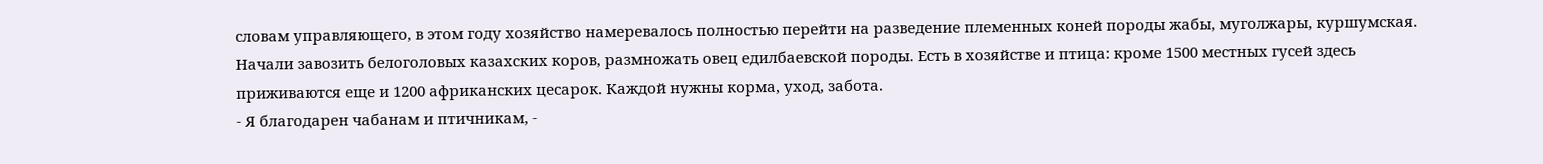словам управляющего, в этом году хозяйство намеревалось полностью перейти на разведение племенных коней породы жабы, муголжары, куршумская. Начали завозить белоголовых казахских коров, размножать овец едилбаевской породы. Есть в хозяйстве и птица: кроме 1500 местных гусей здесь приживаются еще и 1200 африканских цесарок. Каждой нужны корма, уход, забота.
- Я благодарен чабанам и птичникам, -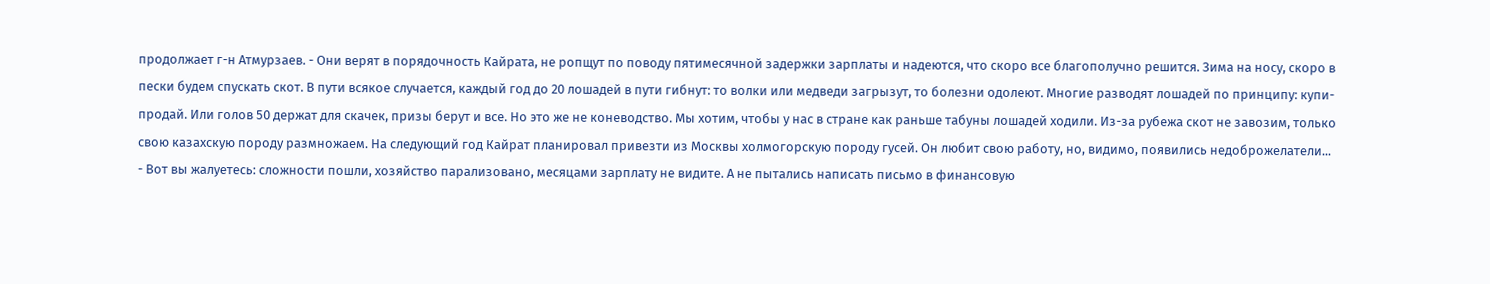продолжает г-н Атмурзаев. - Они верят в порядочность Кайрата, не ропщут по поводу пятимесячной задержки зарплаты и надеются, что скоро все благополучно решится. Зима на носу, скоро в пески будем спускать скот. В пути всякое случается, каждый год до 20 лошадей в пути гибнут: то волки или медведи загрызут, то болезни одолеют. Многие разводят лошадей по принципу: купи-продай. Или голов 50 держат для скачек, призы берут и все. Но это же не коневодство. Мы хотим, чтобы у нас в стране как раньше табуны лошадей ходили. Из-за рубежа скот не завозим, только свою казахскую породу размножаем. На следующий год Кайрат планировал привезти из Москвы холмогорскую породу гусей. Он любит свою работу, но, видимо, появились недоброжелатели...
- Вот вы жалуетесь: сложности пошли, хозяйство парализовано, месяцами зарплату не видите. А не пытались написать письмо в финансовую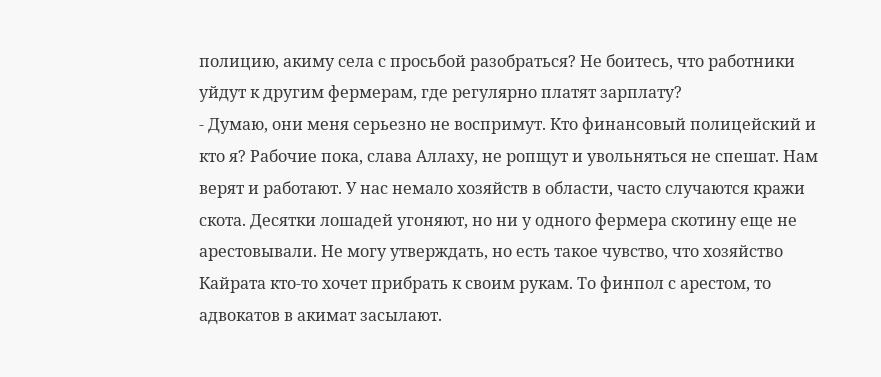полицию, акиму села с просьбой разобраться? Не боитесь, что работники уйдут к другим фермерам, где регулярно платят зарплату?
- Думаю, они меня серьезно не воспримут. Кто финансовый полицейский и кто я? Рабочие пока, слава Аллаху, не ропщут и увольняться не спешат. Нам верят и работают. У нас немало хозяйств в области, часто случаются кражи скота. Десятки лошадей угоняют, но ни у одного фермера скотину еще не арестовывали. Не могу утверждать, но есть такое чувство, что хозяйство Кайрата кто-то хочет прибрать к своим рукам. То финпол с арестом, то адвокатов в акимат засылают.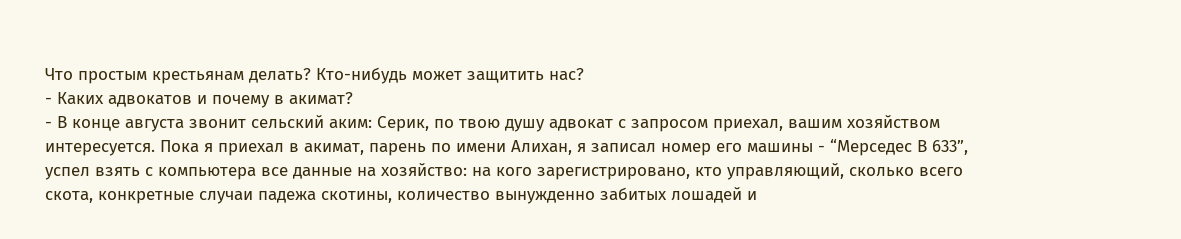Что простым крестьянам делать? Кто-нибудь может защитить нас?
- Каких адвокатов и почему в акимат?
- В конце августа звонит сельский аким: Серик, по твою душу адвокат с запросом приехал, вашим хозяйством интересуется. Пока я приехал в акимат, парень по имени Алихан, я записал номер его машины - “Мерседес В 633”, успел взять с компьютера все данные на хозяйство: на кого зарегистрировано, кто управляющий, сколько всего скота, конкретные случаи падежа скотины, количество вынужденно забитых лошадей и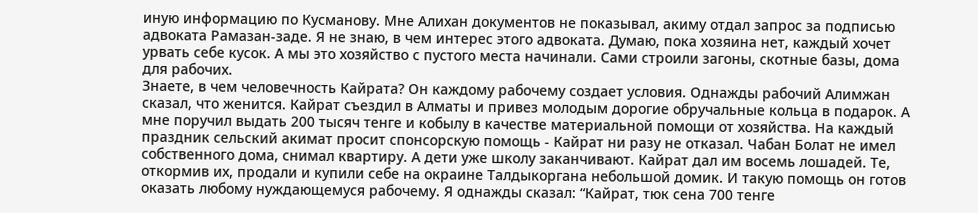иную информацию по Кусманову. Мне Алихан документов не показывал, акиму отдал запрос за подписью адвоката Рамазан-заде. Я не знаю, в чем интерес этого адвоката. Думаю, пока хозяина нет, каждый хочет урвать себе кусок. А мы это хозяйство с пустого места начинали. Сами строили загоны, скотные базы, дома для рабочих.
Знаете, в чем человечность Кайрата? Он каждому рабочему создает условия. Однажды рабочий Алимжан сказал, что женится. Кайрат съездил в Алматы и привез молодым дорогие обручальные кольца в подарок. А мне поручил выдать 200 тысяч тенге и кобылу в качестве материальной помощи от хозяйства. На каждый праздник сельский акимат просит спонсорскую помощь - Кайрат ни разу не отказал. Чабан Болат не имел собственного дома, снимал квартиру. А дети уже школу заканчивают. Кайрат дал им восемь лошадей. Те, откормив их, продали и купили себе на окраине Талдыкоргана небольшой домик. И такую помощь он готов оказать любому нуждающемуся рабочему. Я однажды сказал: “Кайрат, тюк сена 700 тенге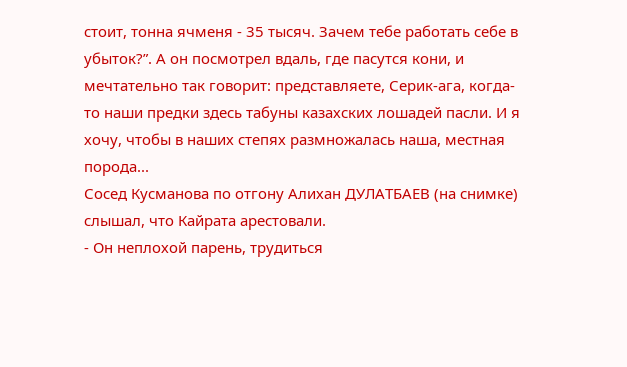стоит, тонна ячменя - 35 тысяч. Зачем тебе работать себе в убыток?”. А он посмотрел вдаль, где пасутся кони, и мечтательно так говорит: представляете, Серик-ага, когда-то наши предки здесь табуны казахских лошадей пасли. И я хочу, чтобы в наших степях размножалась наша, местная порода...
Сосед Кусманова по отгону Алихан ДУЛАТБАЕВ (на снимке) слышал, что Кайрата арестовали.
- Он неплохой парень, трудиться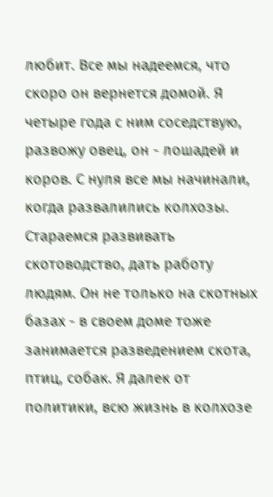любит. Все мы надеемся, что скоро он вернется домой. Я четыре года с ним соседствую, развожу овец, он - лошадей и коров. С нуля все мы начинали, когда развалились колхозы. Стараемся развивать скотоводство, дать работу людям. Он не только на скотных базах - в своем доме тоже занимается разведением скота, птиц, собак. Я далек от политики, всю жизнь в колхозе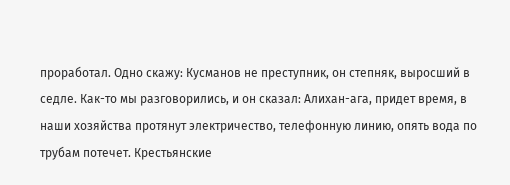проработал. Одно скажу: Кусманов не преступник, он степняк, выросший в седле. Как-то мы разговорились, и он сказал: Алихан-ага, придет время, в наши хозяйства протянут электричество, телефонную линию, опять вода по трубам потечет. Крестьянские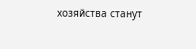хозяйства станут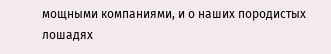мощными компаниями, и о наших породистых лошадях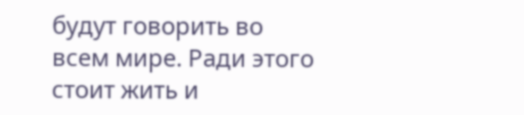будут говорить во всем мире. Ради этого стоит жить и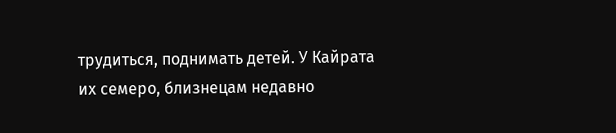трудиться, поднимать детей. У Кайрата их семеро, близнецам недавно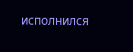исполнился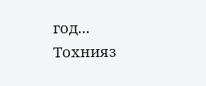год...
Тохнияз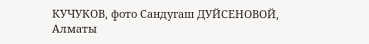КУЧУКОВ, фото Сандугаш ДУЙСЕНОВОЙ, Алматы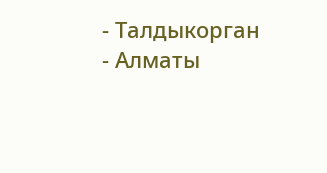- Талдыкорган - Алматы